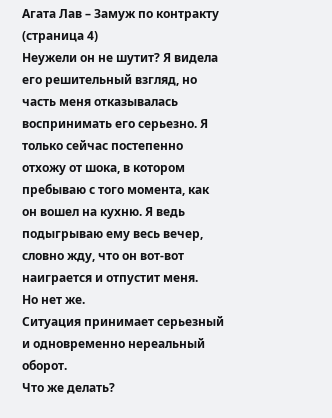Агата Лав – Замуж по контракту (страница 4)
Неужели он не шутит? Я видела его решительный взгляд, но часть меня отказывалась воспринимать его серьезно. Я только сейчас постепенно отхожу от шока, в котором пребываю с того момента, как он вошел на кухню. Я ведь подыгрываю ему весь вечер, словно жду, что он вот-вот наиграется и отпустит меня.
Но нет же.
Ситуация принимает серьезный и одновременно нереальный оборот.
Что же делать?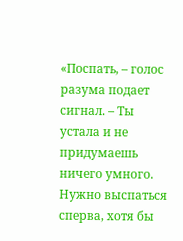«Поспать, – голос разума подает сигнал. – Ты устала и не придумаешь ничего умного. Нужно выспаться сперва, хотя бы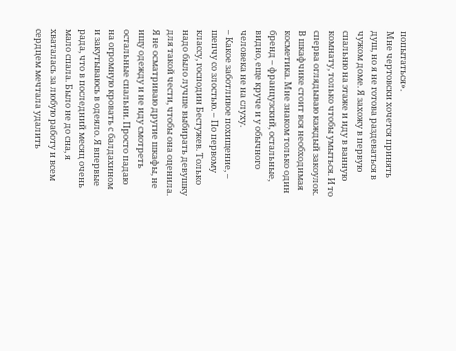попытаться».
Мне чертовски хочется принять душ, но я не готова раздеваться в чужом доме. Я захожу в первую спальню на этаже и иду в ванную комнату, только чтобы умыться. И то сперва оглядываю каждый закоулок.
В шкафчике стоит вся необходимая косметика. Мне знаком только один бренд – французский, остальные, видно, еще круче и у обычного человека не на слуху.
– Какое заботливое похищение, – шепчу со злостью. – По первому классу, господин Бестужев. Только надо было лучше выбирать девушку для такой чести, чтобы она оценила.
Я не осматриваю другие шкафы, не ищу одежду и не иду смотреть остальные спальни. Просто падаю на огромную кровать с балдахином и закутываюсь в одеяло. Я впервые рада, что в последний месяц очень мало спала. Было не до сна, я хваталась за любую работу и всем сердцем мечтала удалить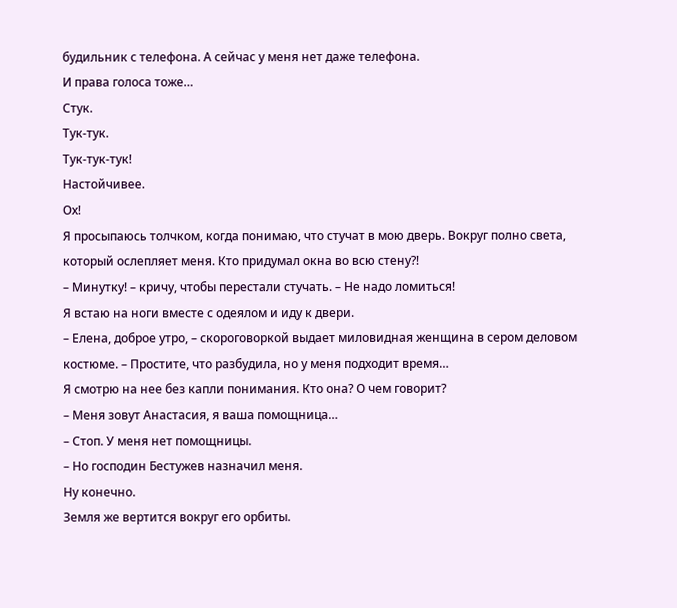будильник с телефона. А сейчас у меня нет даже телефона.
И права голоса тоже…
Стук.
Тук-тук.
Тук-тук-тук!
Настойчивее.
Ох!
Я просыпаюсь толчком, когда понимаю, что стучат в мою дверь. Вокруг полно света, который ослепляет меня. Кто придумал окна во всю стену?!
– Минутку! – кричу, чтобы перестали стучать. – Не надо ломиться!
Я встаю на ноги вместе с одеялом и иду к двери.
– Елена, доброе утро, – скороговоркой выдает миловидная женщина в сером деловом костюме. – Простите, что разбудила, но у меня подходит время…
Я смотрю на нее без капли понимания. Кто она? О чем говорит?
– Меня зовут Анастасия, я ваша помощница…
– Стоп. У меня нет помощницы.
– Но господин Бестужев назначил меня.
Ну конечно.
Земля же вертится вокруг его орбиты.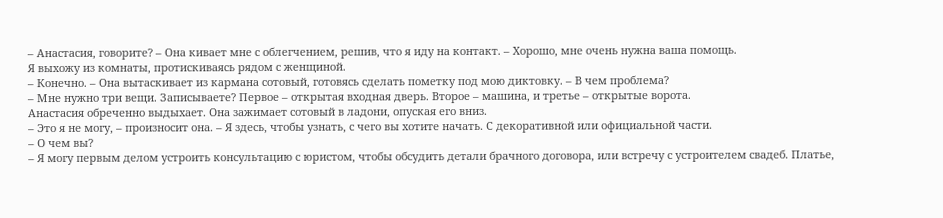– Анастасия, говорите? – Она кивает мне с облегчением, решив, что я иду на контакт. – Хорошо, мне очень нужна ваша помощь.
Я выхожу из комнаты, протискиваясь рядом с женщиной.
– Конечно. – Она вытаскивает из кармана сотовый, готовясь сделать пометку под мою диктовку. – В чем проблема?
– Мне нужно три вещи. Записываете? Первое – открытая входная дверь. Второе – машина, и третье – открытые ворота.
Анастасия обреченно выдыхает. Она зажимает сотовый в ладони, опуская его вниз.
– Это я не могу, – произносит она. – Я здесь, чтобы узнать, с чего вы хотите начать. С декоративной или официальной части.
– О чем вы?
– Я могу первым делом устроить консультацию с юристом, чтобы обсудить детали брачного договора, или встречу с устроителем свадеб. Платье,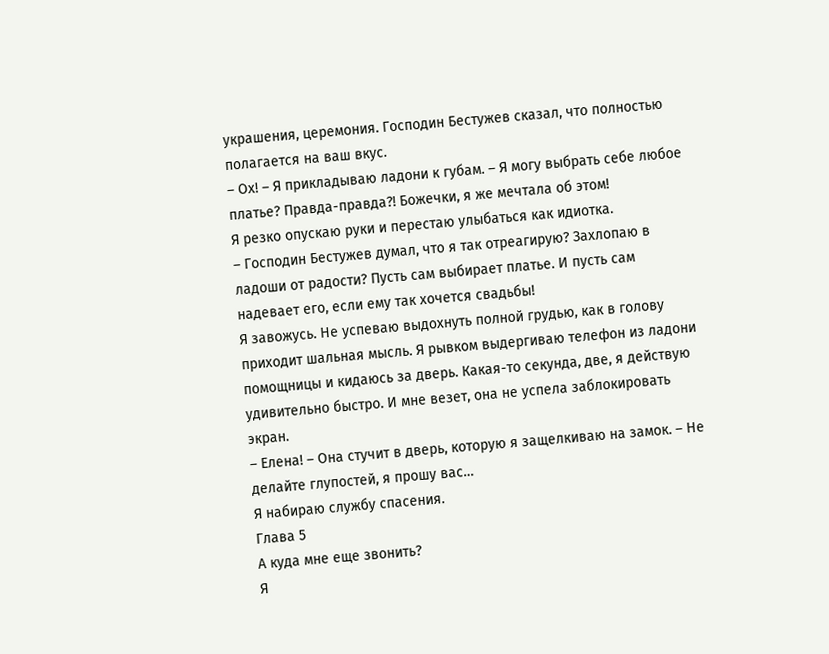украшения, церемония. Господин Бестужев сказал, что полностью полагается на ваш вкус.
– Ох! – Я прикладываю ладони к губам. – Я могу выбрать себе любое платье? Правда-правда?! Божечки, я же мечтала об этом!
Я резко опускаю руки и перестаю улыбаться как идиотка.
– Господин Бестужев думал, что я так отреагирую? Захлопаю в ладоши от радости? Пусть сам выбирает платье. И пусть сам надевает его, если ему так хочется свадьбы!
Я завожусь. Не успеваю выдохнуть полной грудью, как в голову приходит шальная мысль. Я рывком выдергиваю телефон из ладони помощницы и кидаюсь за дверь. Какая-то секунда, две, я действую удивительно быстро. И мне везет, она не успела заблокировать экран.
– Елена! – Она стучит в дверь, которую я защелкиваю на замок. – Не делайте глупостей, я прошу вас…
Я набираю службу спасения.
Глава 5
А куда мне еще звонить?
Я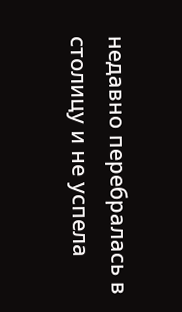недавно перебралась в столицу и не успела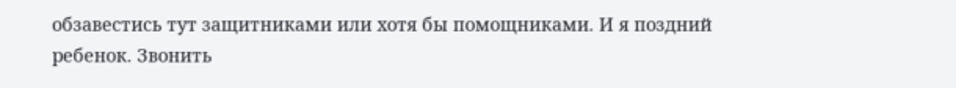обзавестись тут защитниками или хотя бы помощниками. И я поздний ребенок. Звонить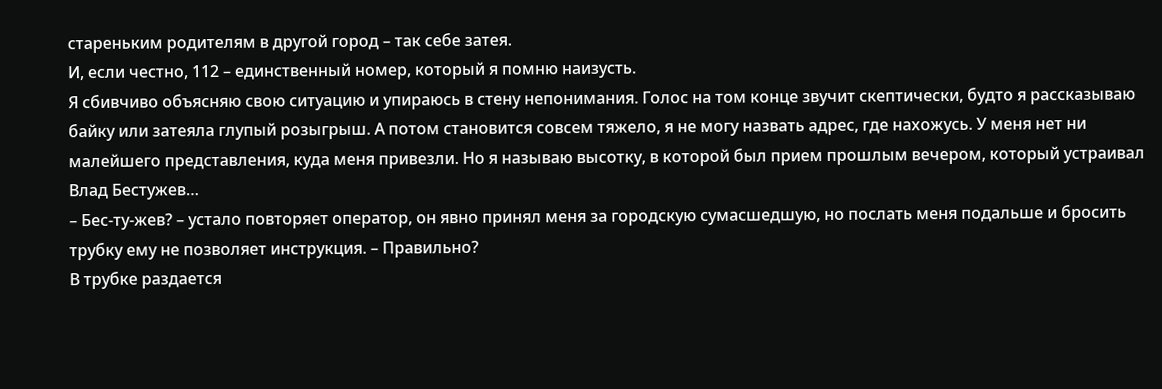стареньким родителям в другой город – так себе затея.
И, если честно, 112 – единственный номер, который я помню наизусть.
Я сбивчиво объясняю свою ситуацию и упираюсь в стену непонимания. Голос на том конце звучит скептически, будто я рассказываю байку или затеяла глупый розыгрыш. А потом становится совсем тяжело, я не могу назвать адрес, где нахожусь. У меня нет ни малейшего представления, куда меня привезли. Но я называю высотку, в которой был прием прошлым вечером, который устраивал Влад Бестужев…
– Бес-ту-жев? – устало повторяет оператор, он явно принял меня за городскую сумасшедшую, но послать меня подальше и бросить трубку ему не позволяет инструкция. – Правильно?
В трубке раздается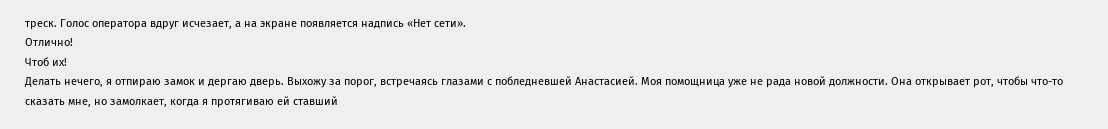треск. Голос оператора вдруг исчезает, а на экране появляется надпись «Нет сети».
Отлично!
Чтоб их!
Делать нечего, я отпираю замок и дергаю дверь. Выхожу за порог, встречаясь глазами с побледневшей Анастасией. Моя помощница уже не рада новой должности. Она открывает рот, чтобы что-то сказать мне, но замолкает, когда я протягиваю ей ставший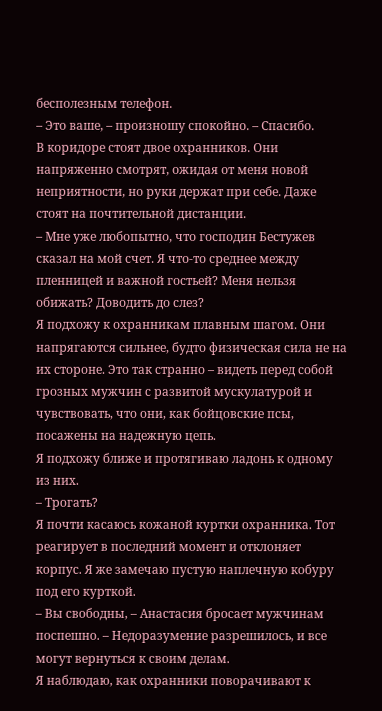бесполезным телефон.
– Это ваше, – произношу спокойно. – Спасибо.
В коридоре стоят двое охранников. Они напряженно смотрят, ожидая от меня новой неприятности, но руки держат при себе. Даже стоят на почтительной дистанции.
– Мне уже любопытно, что господин Бестужев сказал на мой счет. Я что-то среднее между пленницей и важной гостьей? Меня нельзя обижать? Доводить до слез?
Я подхожу к охранникам плавным шагом. Они напрягаются сильнее, будто физическая сила не на их стороне. Это так странно – видеть перед собой грозных мужчин с развитой мускулатурой и чувствовать, что они, как бойцовские псы, посажены на надежную цепь.
Я подхожу ближе и протягиваю ладонь к одному из них.
– Трогать?
Я почти касаюсь кожаной куртки охранника. Тот реагирует в последний момент и отклоняет корпус. Я же замечаю пустую наплечную кобуру под его курткой.
– Вы свободны, – Анастасия бросает мужчинам поспешно. – Недоразумение разрешилось, и все могут вернуться к своим делам.
Я наблюдаю, как охранники поворачивают к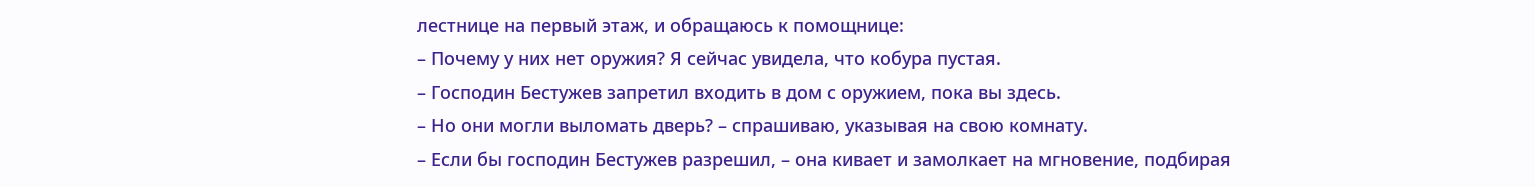лестнице на первый этаж, и обращаюсь к помощнице:
– Почему у них нет оружия? Я сейчас увидела, что кобура пустая.
– Господин Бестужев запретил входить в дом с оружием, пока вы здесь.
– Но они могли выломать дверь? – спрашиваю, указывая на свою комнату.
– Если бы господин Бестужев разрешил, – она кивает и замолкает на мгновение, подбирая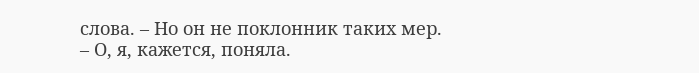слова. – Но он не поклонник таких мер.
– О, я, кажется, поняла.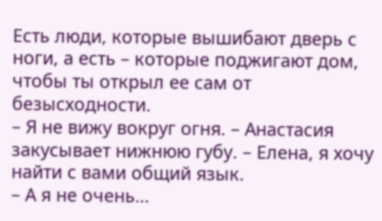Есть люди, которые вышибают дверь с ноги, а есть – которые поджигают дом, чтобы ты открыл ее сам от безысходности.
– Я не вижу вокруг огня. – Анастасия закусывает нижнюю губу. – Елена, я хочу найти с вами общий язык.
– А я не очень…